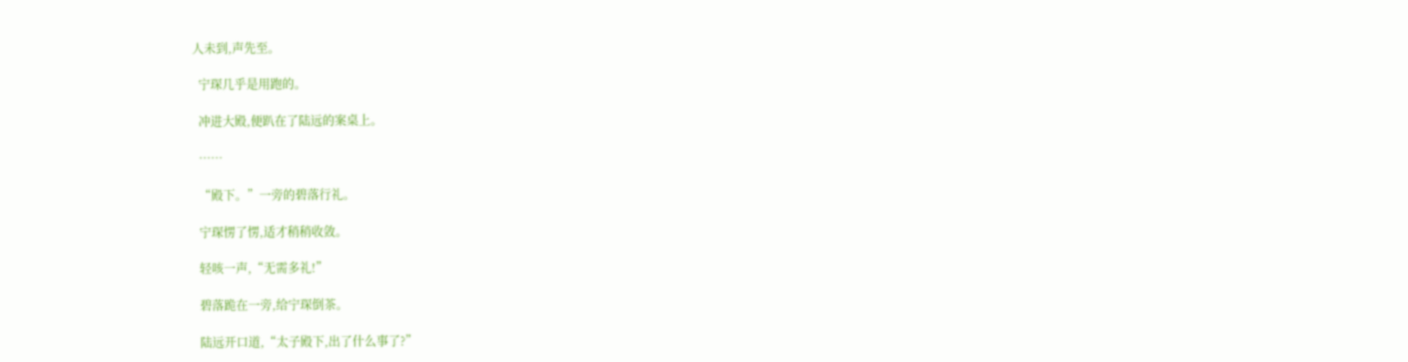人未到,声先至。

  宁琛几乎是用跑的。

  冲进大殿,便趴在了陆远的案桌上。

  ……

  “殿下。”一旁的碧落行礼。

  宁琛愣了愣,适才稍稍收敛。

  轻咳一声,“无需多礼!”

  碧落跪在一旁,给宁琛倒茶。

  陆远开口道,“太子殿下,出了什么事了?”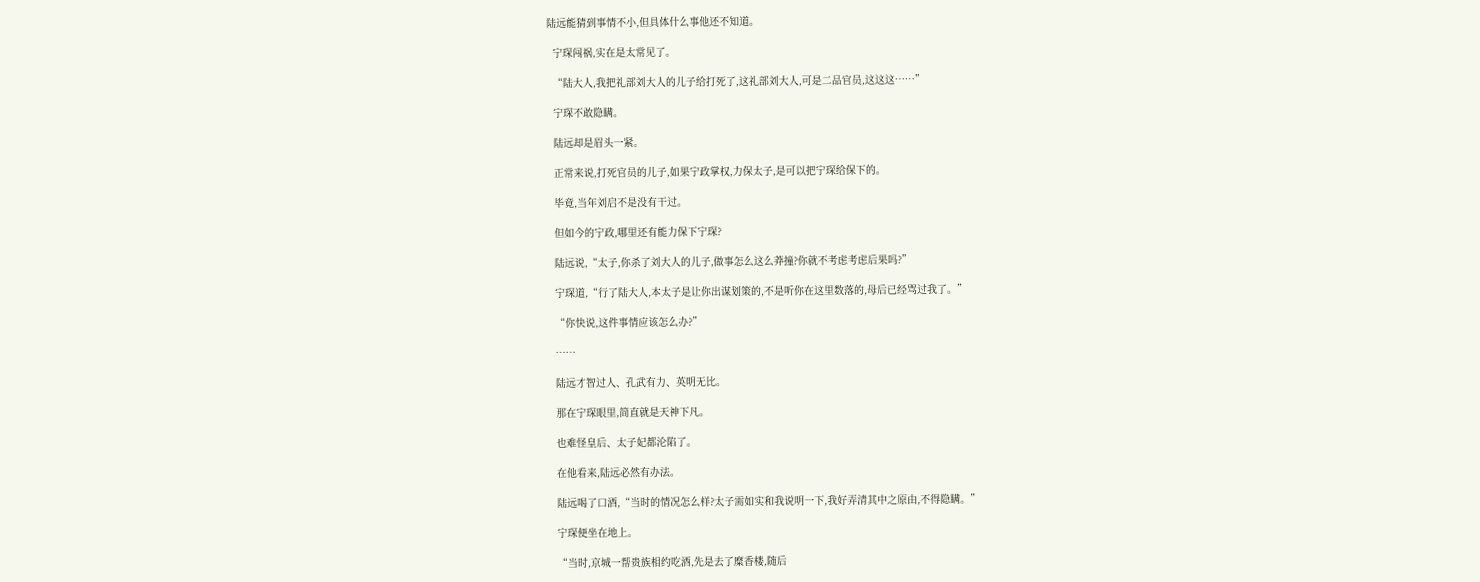陆远能猜到事情不小,但具体什么事他还不知道。

  宁琛闯祸,实在是太常见了。

  “陆大人,我把礼部刘大人的儿子给打死了,这礼部刘大人,可是二品官员,这这这……”

  宁琛不敢隐瞒。

  陆远却是眉头一紧。

  正常来说,打死官员的儿子,如果宁政掌权,力保太子,是可以把宁琛给保下的。

  毕竟,当年刘启不是没有干过。

  但如今的宁政,哪里还有能力保下宁琛?

  陆远说,“太子,你杀了刘大人的儿子,做事怎么这么莽撞?你就不考虑考虑后果吗?”

  宁琛道,“行了陆大人,本太子是让你出谋划策的,不是听你在这里数落的,母后已经骂过我了。”

  “你快说,这件事情应该怎么办?”

  ……

  陆远才智过人、孔武有力、英明无比。

  那在宁琛眼里,简直就是天神下凡。

  也难怪皇后、太子妃都沦陷了。

  在他看来,陆远必然有办法。

  陆远喝了口酒,“当时的情况怎么样?太子需如实和我说明一下,我好弄清其中之原由,不得隐瞒。”

  宁琛便坐在地上。

  “当时,京城一帮贵族相约吃酒,先是去了糜香楼,随后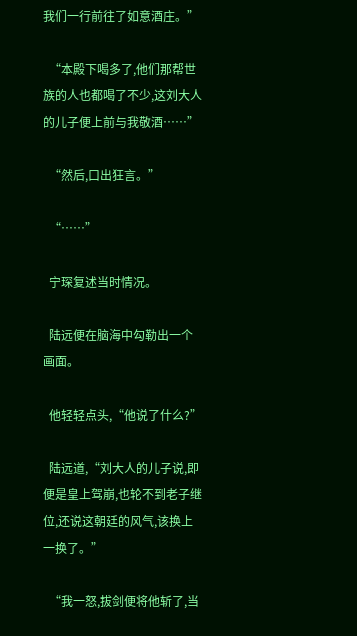我们一行前往了如意酒庄。”

  “本殿下喝多了,他们那帮世族的人也都喝了不少,这刘大人的儿子便上前与我敬酒……”

  “然后,口出狂言。”

  “……”

  宁琛复述当时情况。

  陆远便在脑海中勾勒出一个画面。

  他轻轻点头,“他说了什么?”

  陆远道,“刘大人的儿子说,即便是皇上驾崩,也轮不到老子继位,还说这朝廷的风气,该换上一换了。”

  “我一怒,拔剑便将他斩了,当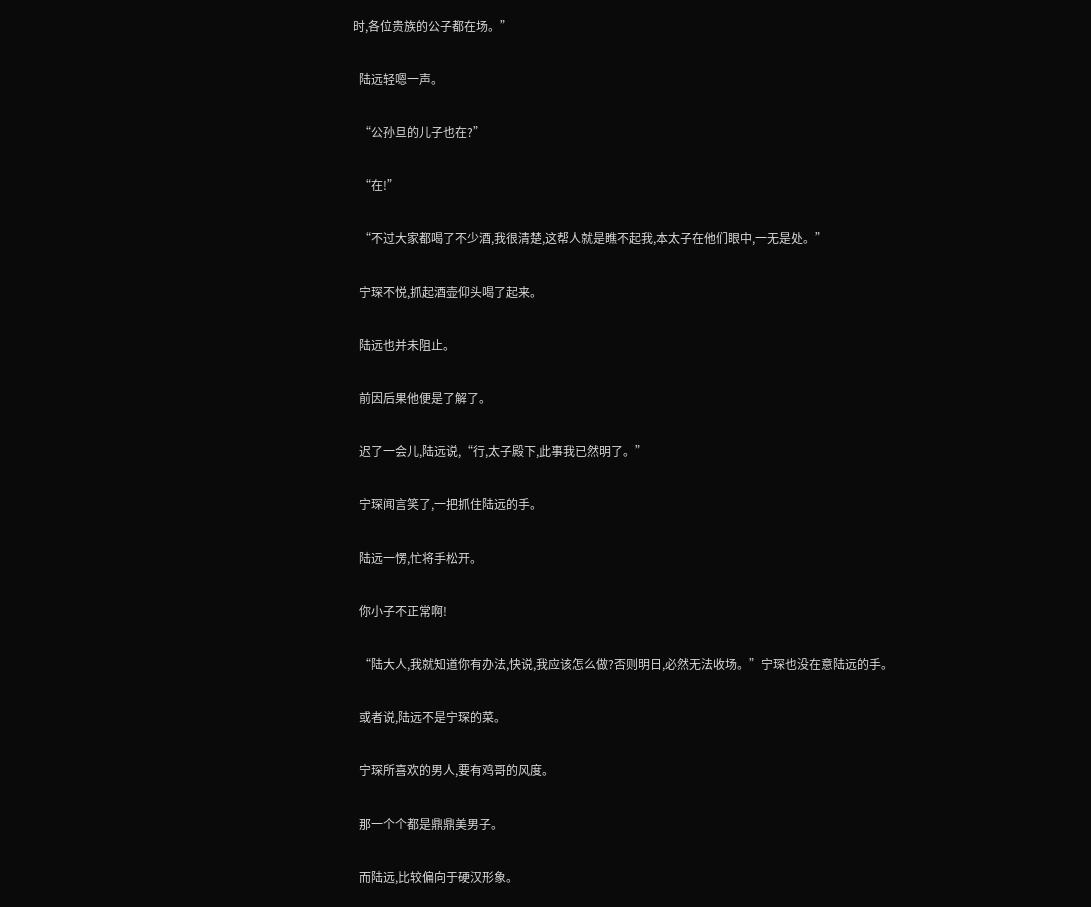时,各位贵族的公子都在场。”

  陆远轻嗯一声。

  “公孙旦的儿子也在?”

  “在!”

  “不过大家都喝了不少酒,我很清楚,这帮人就是瞧不起我,本太子在他们眼中,一无是处。”

  宁琛不悦,抓起酒壶仰头喝了起来。

  陆远也并未阻止。

  前因后果他便是了解了。

  迟了一会儿,陆远说,“行,太子殿下,此事我已然明了。”

  宁琛闻言笑了,一把抓住陆远的手。

  陆远一愣,忙将手松开。

  你小子不正常啊!

  “陆大人,我就知道你有办法,快说,我应该怎么做?否则明日,必然无法收场。”宁琛也没在意陆远的手。

  或者说,陆远不是宁琛的菜。

  宁琛所喜欢的男人,要有鸡哥的风度。

  那一个个都是鼎鼎美男子。

  而陆远,比较偏向于硬汉形象。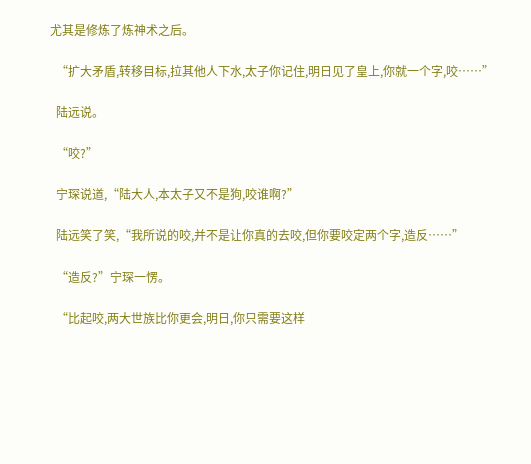尤其是修炼了炼神术之后。

  “扩大矛盾,转移目标,拉其他人下水,太子你记住,明日见了皇上,你就一个字,咬……”

  陆远说。

  “咬?”

  宁琛说道,“陆大人,本太子又不是狗,咬谁啊?”

  陆远笑了笑,“我所说的咬,并不是让你真的去咬,但你要咬定两个字,造反……”

  “造反?”宁琛一愣。

  “比起咬,两大世族比你更会,明日,你只需要这样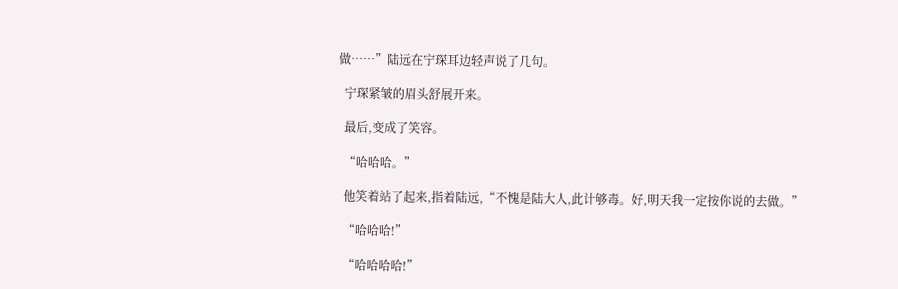做……”陆远在宁琛耳边轻声说了几句。

  宁琛紧皱的眉头舒展开来。

  最后,变成了笑容。

  “哈哈哈。”

  他笑着站了起来,指着陆远,“不愧是陆大人,此计够毒。好,明天我一定按你说的去做。”

  “哈哈哈!”

  “哈哈哈哈!”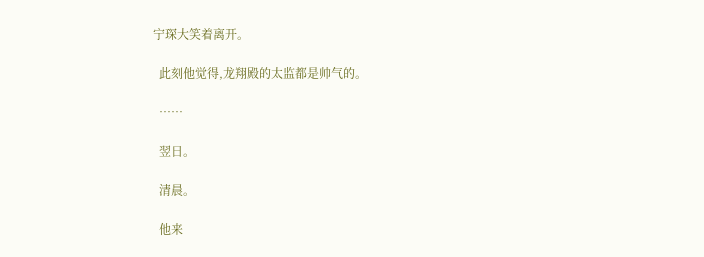宁琛大笑着离开。

  此刻他觉得,龙翔殿的太监都是帅气的。

  ……

  翌日。

  清晨。

  他来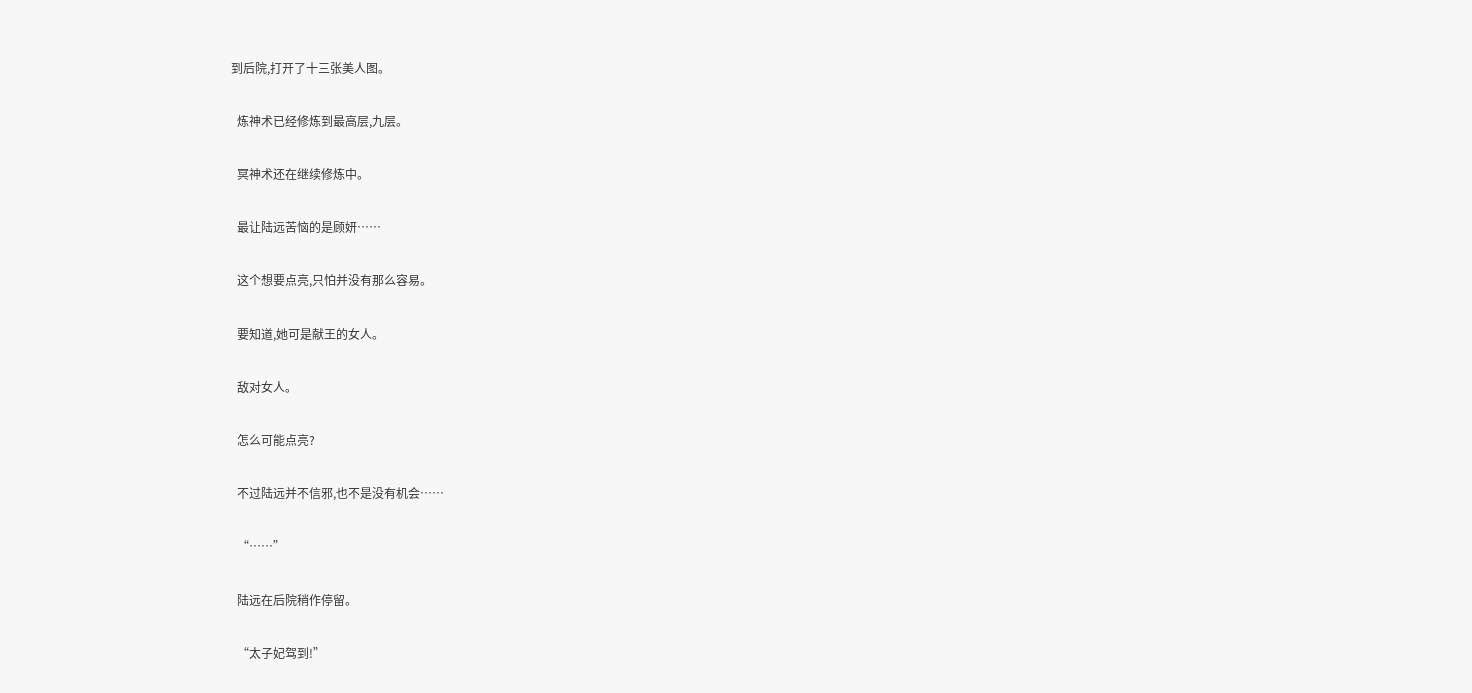到后院,打开了十三张美人图。

  炼神术已经修炼到最高层,九层。

  冥神术还在继续修炼中。

  最让陆远苦恼的是顾妍……

  这个想要点亮,只怕并没有那么容易。

  要知道,她可是献王的女人。

  敌对女人。

  怎么可能点亮?

  不过陆远并不信邪,也不是没有机会……

  “……”

  陆远在后院稍作停留。

  “太子妃驾到!”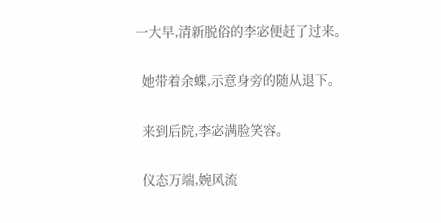一大早,清新脱俗的李宓便赶了过来。

  她带着余蝶,示意身旁的随从退下。

  来到后院,李宓满脸笑容。

  仪态万端,婉风流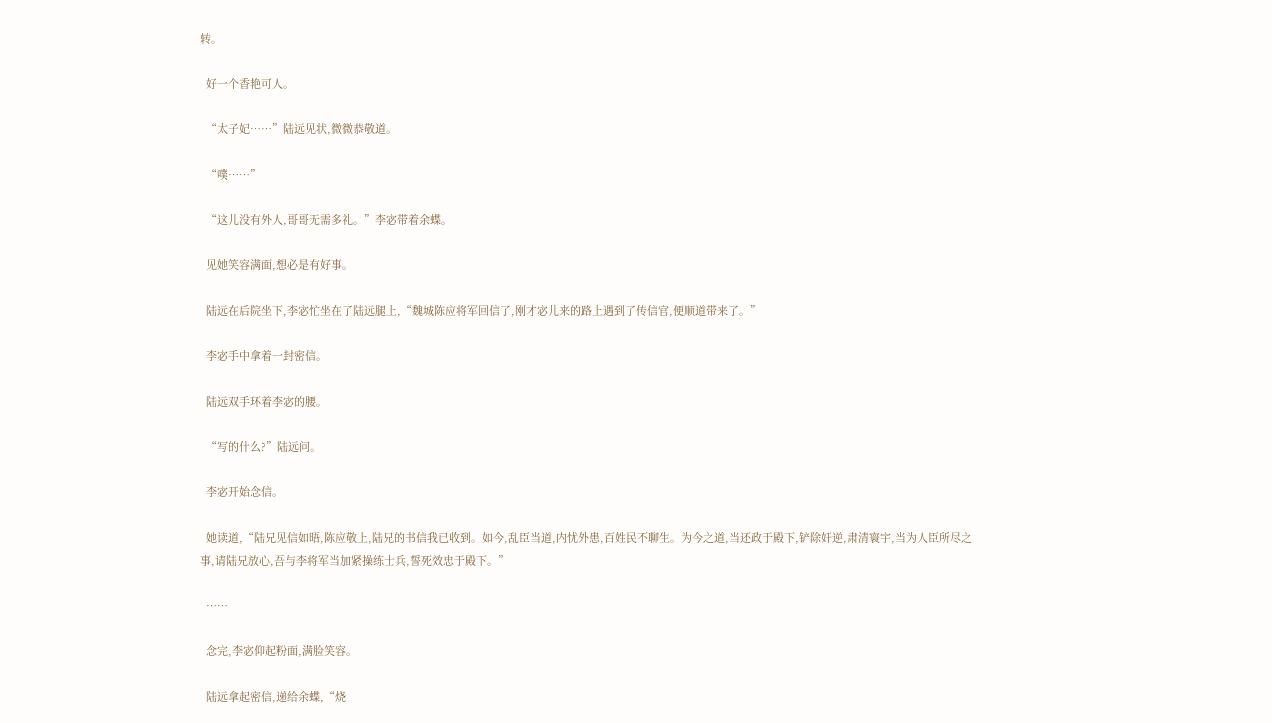转。

  好一个香艳可人。

  “太子妃……”陆远见状,微微恭敬道。

  “噗……”

  “这儿没有外人,哥哥无需多礼。”李宓带着余蝶。

  见她笑容满面,想必是有好事。

  陆远在后院坐下,李宓忙坐在了陆远腿上,“魏城陈应将军回信了,刚才宓儿来的路上遇到了传信官,便顺道带来了。”

  李宓手中拿着一封密信。

  陆远双手环着李宓的腰。

  “写的什么?”陆远问。

  李宓开始念信。

  她读道,“陆兄见信如晤,陈应敬上,陆兄的书信我已收到。如今,乱臣当道,内忧外患,百姓民不聊生。为今之道,当还政于殿下,铲除奸逆,肃清寰宇,当为人臣所尽之事,请陆兄放心,吾与李将军当加紧操练士兵,誓死效忠于殿下。”

  ……

  念完,李宓仰起粉面,满脸笑容。

  陆远拿起密信,递给余蝶,“烧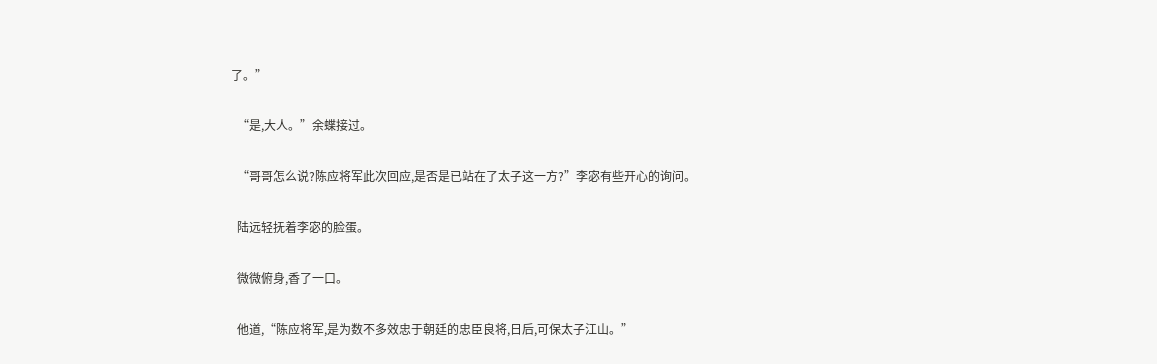了。”

  “是,大人。”余蝶接过。

  “哥哥怎么说?陈应将军此次回应,是否是已站在了太子这一方?”李宓有些开心的询问。

  陆远轻抚着李宓的脸蛋。

  微微俯身,香了一口。

  他道,“陈应将军,是为数不多效忠于朝廷的忠臣良将,日后,可保太子江山。”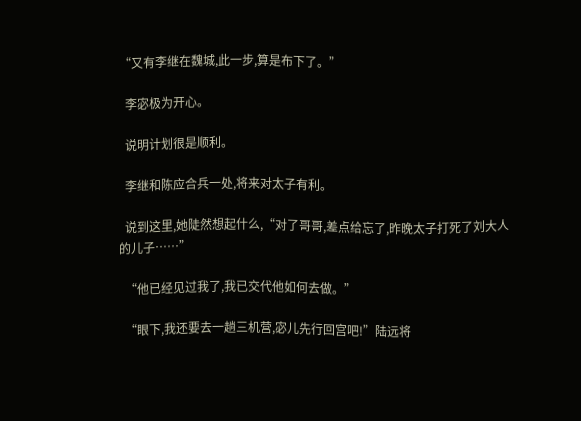“又有李继在魏城,此一步,算是布下了。”

  李宓极为开心。

  说明计划很是顺利。

  李继和陈应合兵一处,将来对太子有利。

  说到这里,她陡然想起什么,“对了哥哥,差点给忘了,昨晚太子打死了刘大人的儿子……”

  “他已经见过我了,我已交代他如何去做。”

  “眼下,我还要去一趟三机营,宓儿先行回宫吧!”陆远将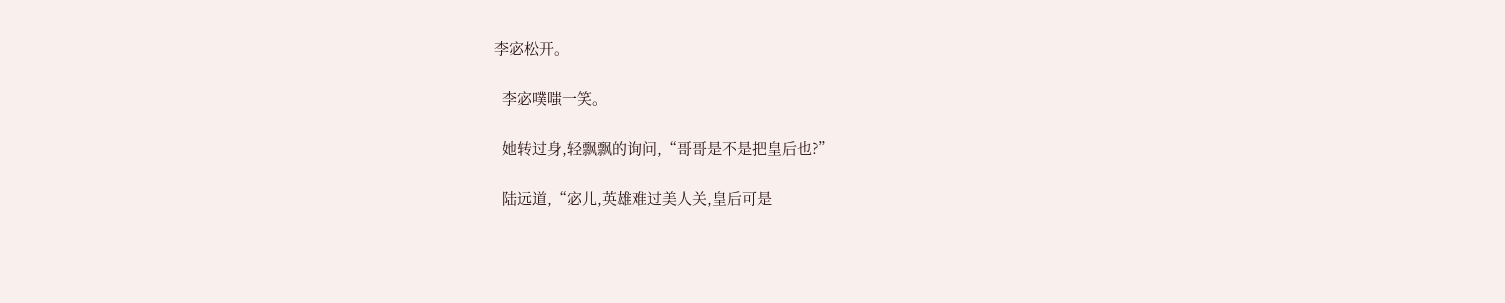李宓松开。

  李宓噗嗤一笑。

  她转过身,轻飘飘的询问,“哥哥是不是把皇后也?”

  陆远道,“宓儿,英雄难过美人关,皇后可是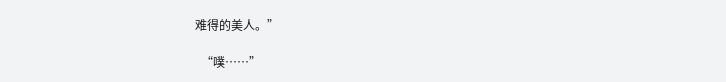难得的美人。”

  “噗……”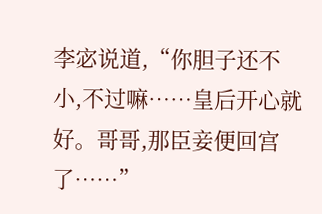李宓说道,“你胆子还不小,不过嘛……皇后开心就好。哥哥,那臣妾便回宫了……”